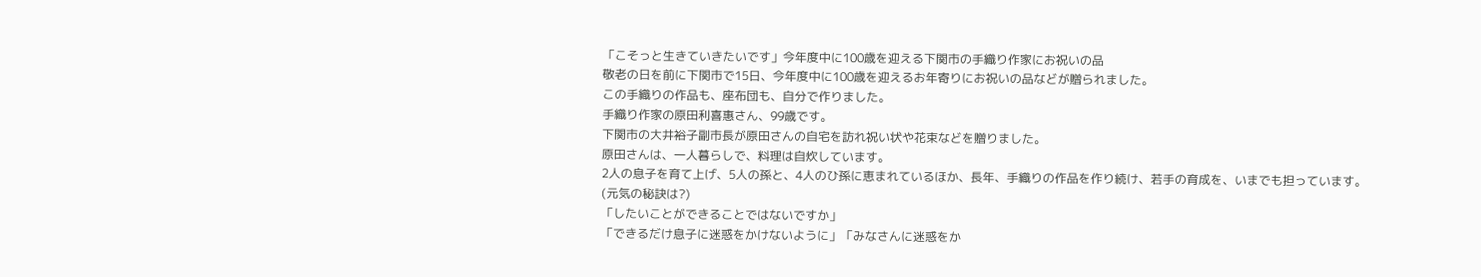「こそっと生きていきたいです」今年度中に100歳を迎える下関市の手織り作家にお祝いの品
敬老の日を前に下関市で15日、今年度中に100歳を迎えるお年寄りにお祝いの品などが贈られました。
この手織りの作品も、座布団も、自分で作りました。
手織り作家の原田利喜惠さん、99歳です。
下関市の大井裕子副市長が原田さんの自宅を訪れ祝い状や花束などを贈りました。
原田さんは、一人暮らしで、料理は自炊しています。
2人の息子を育て上げ、5人の孫と、4人のひ孫に恵まれているほか、長年、手織りの作品を作り続け、若手の育成を、いまでも担っています。
(元気の秘訣は?)
「したいことができることではないですか」
「できるだけ息子に迷惑をかけないように」「みなさんに迷惑をか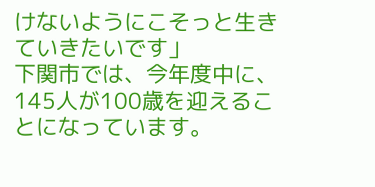けないようにこそっと生きていきたいです」
下関市では、今年度中に、145人が100歳を迎えることになっています。